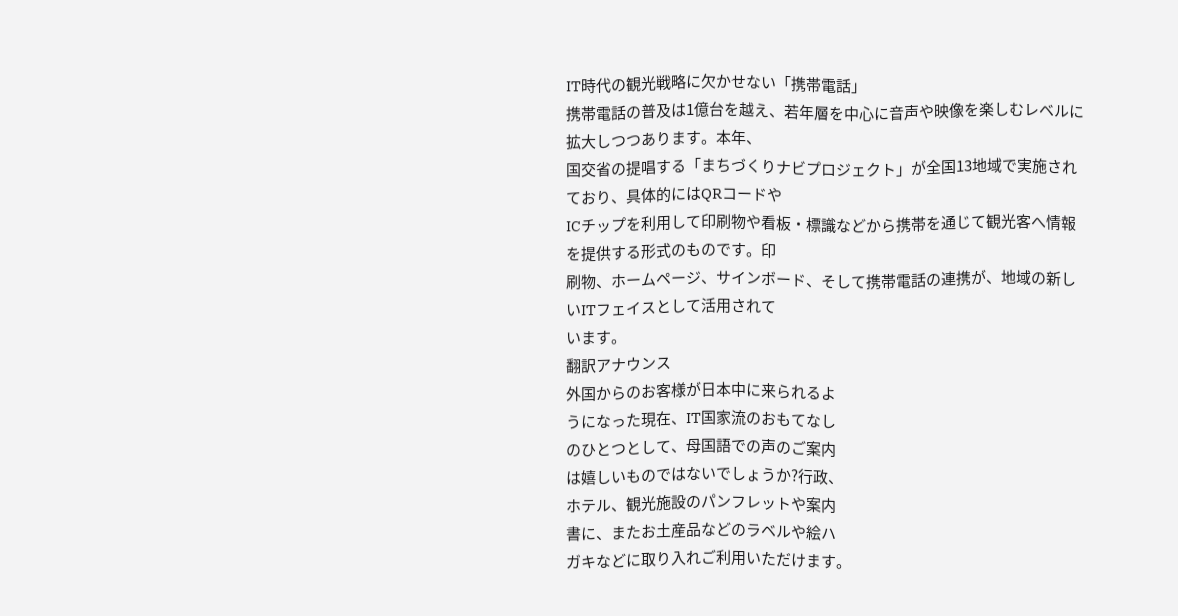IT時代の観光戦略に欠かせない「携帯電話」
携帯電話の普及は1億台を越え、若年層を中心に音声や映像を楽しむレベルに拡大しつつあります。本年、
国交省の提唱する「まちづくりナビプロジェクト」が全国13地域で実施されており、具体的にはQRコードや
ICチップを利用して印刷物や看板・標識などから携帯を通じて観光客へ情報を提供する形式のものです。印
刷物、ホームページ、サインボード、そして携帯電話の連携が、地域の新しいITフェイスとして活用されて
います。
翻訳アナウンス
外国からのお客様が日本中に来られるよ
うになった現在、IT国家流のおもてなし
のひとつとして、母国語での声のご案内
は嬉しいものではないでしょうか?行政、
ホテル、観光施設のパンフレットや案内
書に、またお土産品などのラベルや絵ハ
ガキなどに取り入れご利用いただけます。